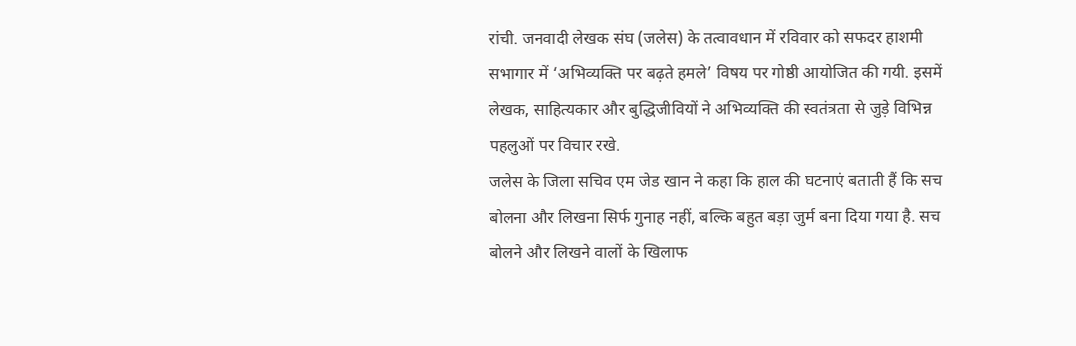रांची. जनवादी लेखक संघ (जलेस) के तत्वावधान में रविवार को सफदर हाशमी सभागार में ‘अभिव्यक्ति पर बढ़ते हमले’ विषय पर गोष्ठी आयोजित की गयी. इसमें लेखक, साहित्यकार और बुद्धिजीवियों ने अभिव्यक्ति की स्वतंत्रता से जुड़े विभिन्न पहलुओं पर विचार रखे.
जलेस के जिला सचिव एम जेड खान ने कहा कि हाल की घटनाएं बताती हैं कि सच बोलना और लिखना सिर्फ गुनाह नहीं, बल्कि बहुत बड़ा जुर्म बना दिया गया है. सच बोलने और लिखने वालों के खिलाफ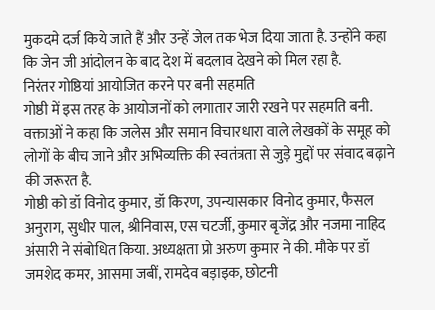मुकदमे दर्ज किये जाते हैं और उन्हें जेल तक भेज दिया जाता है. उन्होंने कहा कि जेन जी आंदोलन के बाद देश में बदलाव देखने को मिल रहा है.
निरंतर गोष्ठियां आयोजित करने पर बनी सहमति
गोष्ठी में इस तरह के आयोजनों को लगातार जारी रखने पर सहमति बनी. वक्ताओं ने कहा कि जलेस और समान विचारधारा वाले लेखकों के समूह को लोगों के बीच जाने और अभिव्यक्ति की स्वतंत्रता से जुड़े मुद्दों पर संवाद बढ़ाने की जरूरत है.
गोष्ठी को डॉ विनोद कुमार, डॉ किरण, उपन्यासकार विनोद कुमार, फैसल अनुराग, सुधीर पाल, श्रीनिवास, एस चटर्जी, कुमार बृजेंद्र और नजमा नाहिद अंसारी ने संबोधित किया. अध्यक्षता प्रो अरुण कुमार ने की. मौके पर डॉ जमशेद कमर, आसमा जबीं, रामदेव बड़ाइक, छोटनी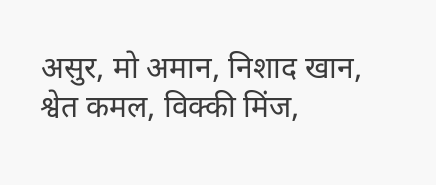असुर, मो अमान, निशाद खान, श्वेत कमल, विक्की मिंज,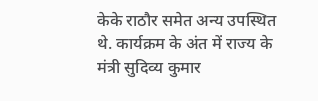केके राठौर समेत अन्य उपस्थित थे. कार्यक्रम के अंत में राज्य के मंत्री सुदिव्य कुमार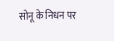सोनू के निधन पर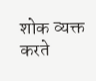शोक व्यक्त करते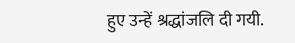हुए उन्हें श्रद्धांजलि दी गयी.